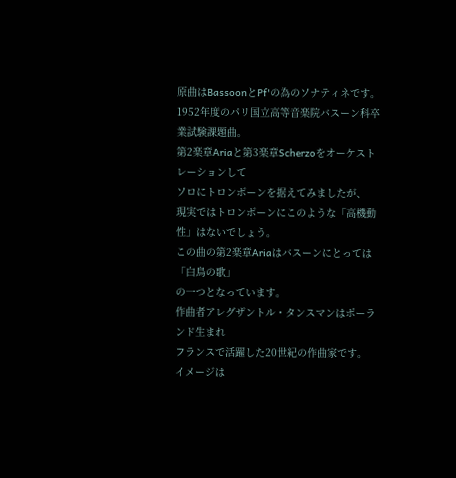原曲はBassoonとPf'の為のソナティネです。
1952年度のパリ国立高等音楽院バスーン科卒業試験課題曲。
第2楽章Ariaと第3楽章Scherzoをオーケストレーションして
ソロにトロンボーンを据えてみましたが、
現実ではトロンボーンにこのような「高機動性」はないでしょう。
この曲の第2楽章Ariaはバスーンにとっては「白鳥の歌」
の一つとなっています。
作曲者アレグザントル・タンスマンはポーランド生まれ
フランスで活躍した20世紀の作曲家です。
イメージは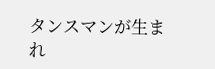タンスマンが生まれ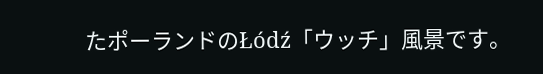たポーランドのŁódź「ウッチ」風景です。